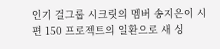인기 걸그룹 시크릿의 멤버 송지은이 시편 150 프로젝트의 일환으로 새 싱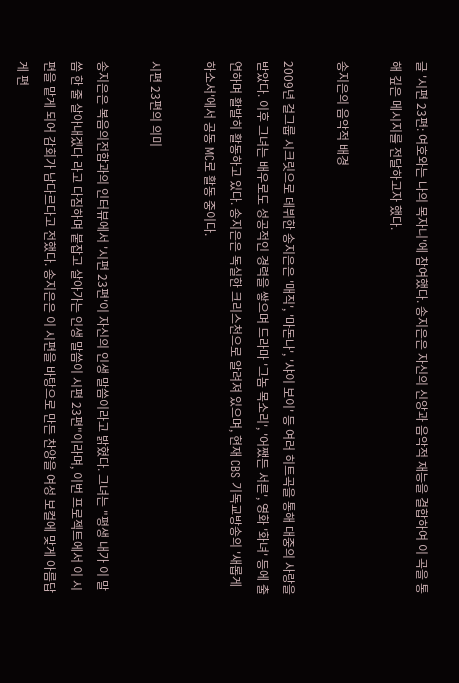글 '시편 23편: 여호와는 나의 목자니'에 참여했다. 송지은은 자신의 신앙과 음악적 재능을 결합하여 이 곡을 통해 깊은 메시지를 전달하고자 했다.

송지은의 음악적 배경

2009년 걸그룹 시크릿으로 데뷔한 송지은은 '매직', '마돈나', '샤이 보이' 등 여러 히트곡을 통해 대중의 사랑을 받았다. 이후 그녀는 배우로도 성공적인 경력을 쌓으며 드라마 '그놈 목소리', '어쨌든 서른', 영화 '화녀' 등에 출연하며 활발히 활동하고 있다. 송지은은 독실한 크리스천으로 알려져 있으며, 현재 CBS 기독교방송의 '새롭게 하소서'에서 공동 MC로 활동 중이다.

시편 23편의 의미

송지은은 복음의전함과의 인터뷰에서 '시편 23편'이 자신의 인생 말씀이라고 밝혔다. 그녀는 "평생 내가 이 말씀 한 줄 살아내겠다 라고 다짐하며 붙잡고 살아가는 인생 말씀이 시편 23편"이라며, 이번 프로젝트에서 이 시편을 맡게 되어 감회가 남다르다고 전했다. 송지은은 이 시편을 바탕으로 만든 찬양을 여성 보컬에 맞게 아름답게 편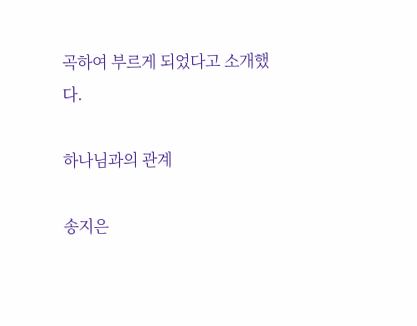곡하여 부르게 되었다고 소개했다.

하나님과의 관계

송지은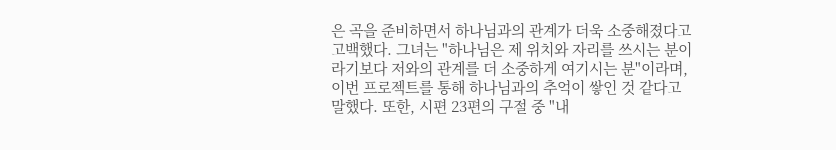은 곡을 준비하면서 하나님과의 관계가 더욱 소중해졌다고 고백했다. 그녀는 "하나님은 제 위치와 자리를 쓰시는 분이라기보다 저와의 관계를 더 소중하게 여기시는 분"이라며, 이번 프로젝트를 통해 하나님과의 추억이 쌓인 것 같다고 말했다. 또한, 시편 23편의 구절 중 "내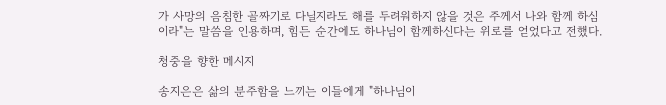가 사망의 음침한 골짜기로 다닐지라도 해를 두려워하지 않을 것은 주께서 나와 함께 하심이라"는 말씀을 인용하며, 힘든 순간에도 하나님이 함께하신다는 위로를 얻었다고 전했다.

청중을 향한 메시지

송지은은 삶의 분주함을 느끼는 이들에게 "하나님이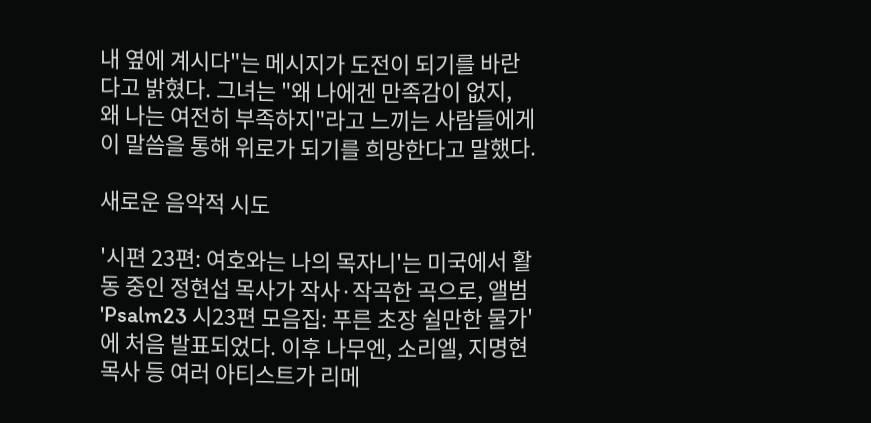내 옆에 계시다"는 메시지가 도전이 되기를 바란다고 밝혔다. 그녀는 "왜 나에겐 만족감이 없지, 왜 나는 여전히 부족하지"라고 느끼는 사람들에게 이 말씀을 통해 위로가 되기를 희망한다고 말했다.

새로운 음악적 시도

'시편 23편: 여호와는 나의 목자니'는 미국에서 활동 중인 정현섭 목사가 작사·작곡한 곡으로, 앨범 'Psalm23 시23편 모음집: 푸른 초장 쉴만한 물가'에 처음 발표되었다. 이후 나무엔, 소리엘, 지명현 목사 등 여러 아티스트가 리메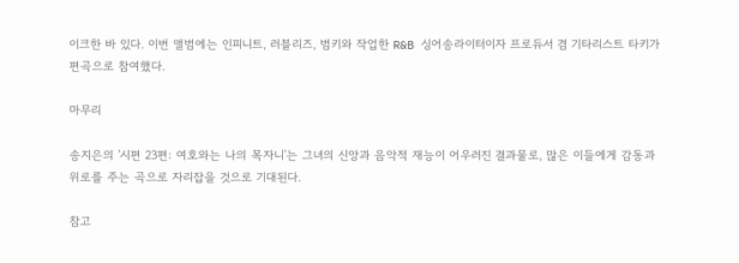이크한 바 있다. 이번 앨범에는 인피니트, 러블리즈, 범키와 작업한 R&B 싱어송라이터이자 프로듀서 겸 기타리스트 타키가 편곡으로 참여했다.

마무리

송지은의 '시편 23편: 여호와는 나의 목자니'는 그녀의 신앙과 음악적 재능이 어우러진 결과물로, 많은 이들에게 감동과 위로를 주는 곡으로 자리잡을 것으로 기대된다.

참고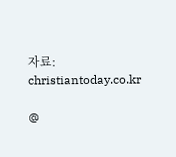자료: christiantoday.co.kr

@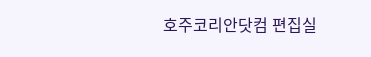호주코리안닷컴 편집실